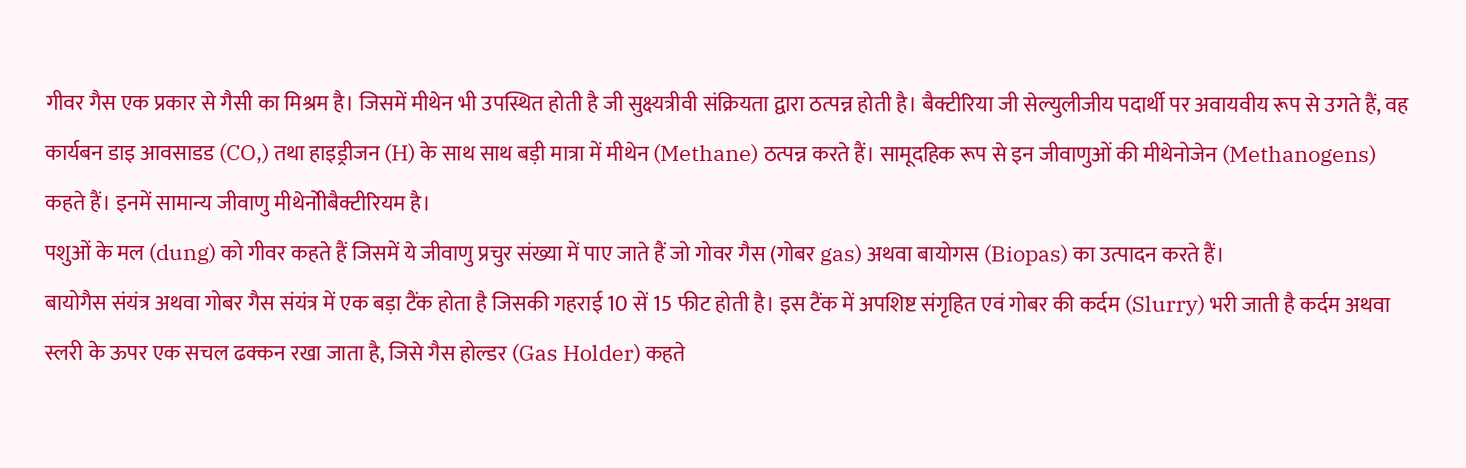गीवर गैस एक प्रकार से गैसी का मिश्रम है। जिसमें मीथेन भी उपस्थित होती है जी सुक्ष्यत्रीवी संक्रियता द्वारा ठत्पन्न होती है। बैक्टीरिया जी सेल्युलीजीय पदार्थी पर अवायवीय रूप से उगते हैं, वह कार्यबन डाइ आवसाडड (CO,) तथा हाइड्रीजन (H) के साथ साथ बड़ी मात्रा में मीथेन (Methane) ठत्पन्न करते हैं। सामूदहिक रूप से इन जीवाणुओं की मीथेनोजेन (Methanogens) कहते हैं। इनमें सामान्य जीवाणु मीथेनोीबैक्टीरियम है।
पशुओं के मल (dung) को गीवर कहते हैं जिसमें ये जीवाणु प्रचुर संख्या में पाए जाते हैं जो गोवर गैस (गोबर gas) अथवा बायोगस (Biopas) का उत्पादन करते हैं।
बायोगैस संयंत्र अथवा गोबर गैस संयंत्र में एक बड़ा टैंक होता है जिसकी गहराई 10 सें 15 फीट होती है। इस टैंक में अपशिष्ट संगृहित एवं गोबर की कर्दम (Slurry) भरी जाती है कर्दम अथवा स्लरी के ऊपर एक सचल ढक्कन रखा जाता है, जिसे गैस होल्डर (Gas Holder) कहते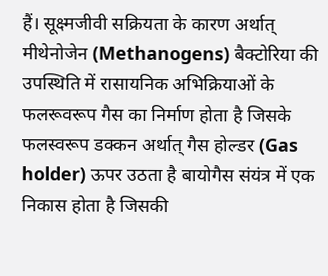हैं। सूक्ष्मजीवी सक्रियता के कारण अर्थात् मीथेनोजेन (Methanogens) बैक्टोरिया की उपस्थिति में रासायनिक अभिक्रियाओं के फलरूवरूप गैस का निर्माण होता है जिसके फलस्वरूप डक्कन अर्थात् गैस होल्डर (Gas holder) ऊपर उठता है बायोगैस संयंत्र में एक निकास होता है जिसकी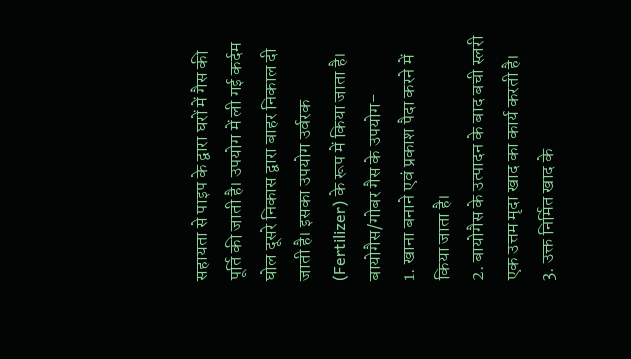सहायता से पाइप के द्वारा घरों में गैस की पूर्ति की जाती है। उपयोग में ली गई कर्दम घोल दूसरे निकास द्वारा बाहर निकाल दी जाती है। इसका उपयोग उर्वरक (Fertilizer) के रूप में किया जाता है।
बायोगैस/गोबर गैस के उपयोग-
1. खाना बनाने एवं प्रकाश पैदा करने में किया जाता है।
2. बायोगैस के उत्पादन के बाद बची स्लरी एक उत्तम मृदा खाद का कार्य करती है।
3. उक्त निर्मित खाद के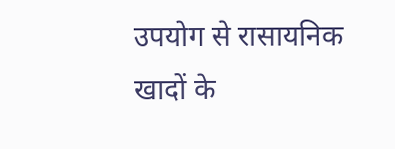उपयोग से रासायनिक खादों के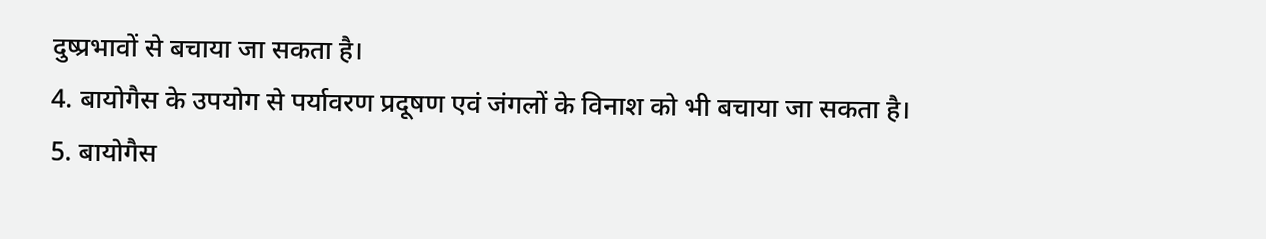दुष्प्रभावों से बचाया जा सकता है।
4. बायोगैस के उपयोग से पर्यावरण प्रदूषण एवं जंगलों के विनाश को भी बचाया जा सकता है।
5. बायोगैस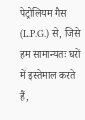पेट्रोलियम गैस (L.P.G.) से, जिसे हम सामान्यतः घरों में इस्तेमाल करते हैं,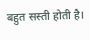बहुत सस्ती होती है।